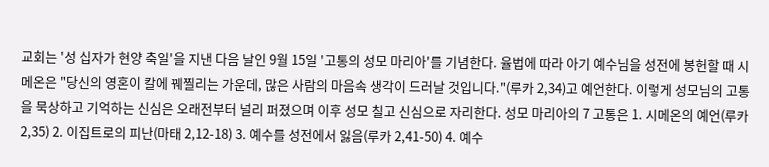교회는 '성 십자가 현양 축일'을 지낸 다음 날인 9월 15일 '고통의 성모 마리아'를 기념한다. 율법에 따라 아기 예수님을 성전에 봉헌할 때 시메온은 "당신의 영혼이 칼에 꿰찔리는 가운데, 많은 사람의 마음속 생각이 드러날 것입니다."(루카 2,34)고 예언한다. 이렇게 성모님의 고통을 묵상하고 기억하는 신심은 오래전부터 널리 퍼졌으며 이후 성모 칠고 신심으로 자리한다. 성모 마리아의 7 고통은 1. 시메온의 예언(루카 2,35) 2. 이집트로의 피난(마태 2,12-18) 3. 예수를 성전에서 잃음(루카 2,41-50) 4. 예수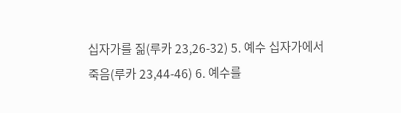십자가를 짊(루카 23,26-32) 5. 예수 십자가에서 죽음(루카 23,44-46) 6. 예수를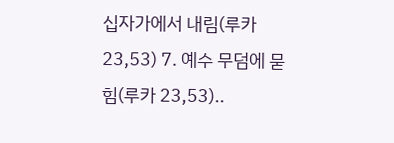십자가에서 내림(루카 23,53) 7. 예수 무덤에 묻힘(루카 23,53)..